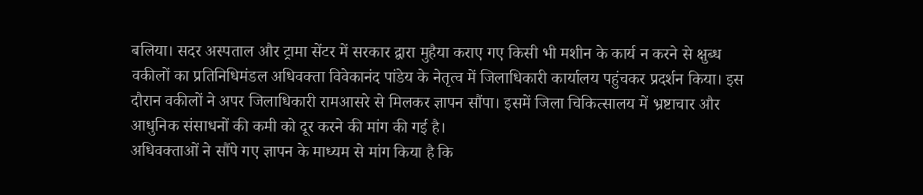बलिया। सदर अस्पताल और ट्रामा सेंटर में सरकार द्वारा मुहैया कराए गए किसी भी मशीन के कार्य न करने से क्षुब्ध वकीलों का प्रतिनिधिमंडल अधिवक्ता विवेकानंद पांडेय के नेतृत्व में जिलाधिकारी कार्यालय पहुंचकर प्रदर्शन किया। इस दौरान वकीलों ने अपर जिलाधिकारी रामआसरे से मिलकर ज्ञापन सौंपा। इसमें जिला चिकित्सालय में भ्रष्टाचार और आधुनिक संसाधनों की कमी को दूर करने की मांग की गई है।
अधिवक्ताओं ने सौंपे गए ज्ञापन के माध्यम से मांग किया है कि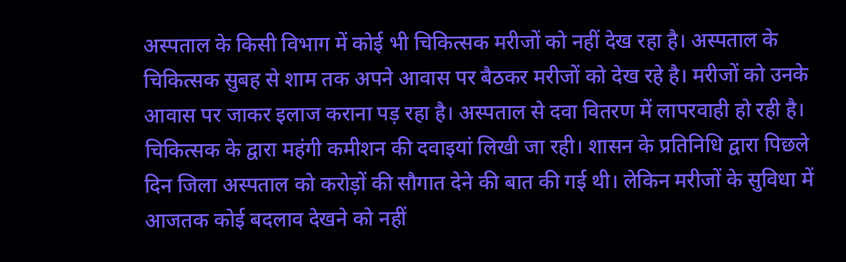अस्पताल के किसी विभाग में कोई भी चिकित्सक मरीजों को नहीं देख रहा है। अस्पताल के चिकित्सक सुबह से शाम तक अपने आवास पर बैठकर मरीजों को देख रहे है। मरीजों को उनके आवास पर जाकर इलाज कराना पड़ रहा है। अस्पताल से दवा वितरण में लापरवाही हो रही है। चिकित्सक के द्वारा महंगी कमीशन की दवाइयां लिखी जा रही। शासन के प्रतिनिधि द्वारा पिछले दिन जिला अस्पताल को करोड़ों की सौगात देने की बात की गई थी। लेकिन मरीजों के सुविधा में आजतक कोई बदलाव देखने को नहीं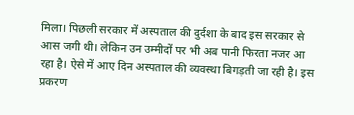मिला। पिछली सरकार में अस्पताल की दुर्दशा के बाद इस सरकार से आस जगी थी। लेकिन उन उम्मीदों पर भी अब पानी फिरता नजर आ रहा है। ऐसे में आए दिन अस्पताल की व्यवस्था बिगड़ती जा रही है। इस प्रकरण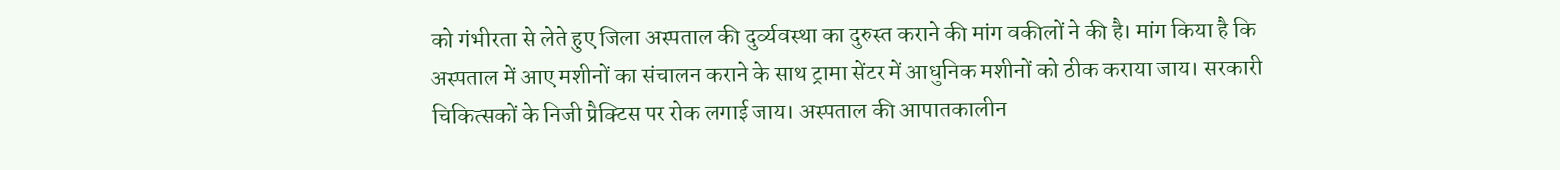को गंभीरता से लेते हुए जिला अस्पताल की दुर्व्यवस्था का दुरुस्त कराने की मांग वकीलों ने की है। मांग किया है कि अस्पताल में आए मशीनों का संचालन कराने के साथ ट्रामा सेंटर में आधुनिक मशीनों को ठीक कराया जाय। सरकारी चिकित्सकों के निजी प्रैक्टिस पर रोक लगाई जाय। अस्पताल की आपातकालीन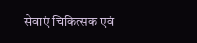सेवाएं चिकित्सक एवं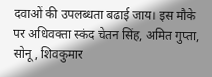दवाओं की उपलब्धता बढाई जाय। इस मौके पर अधिवक्ता स्कंद चेतन सिंह, अमित गुप्ता, सोनू, शिवकुमार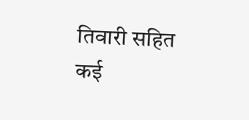तिवारी सहित कई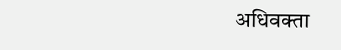अधिवक्ता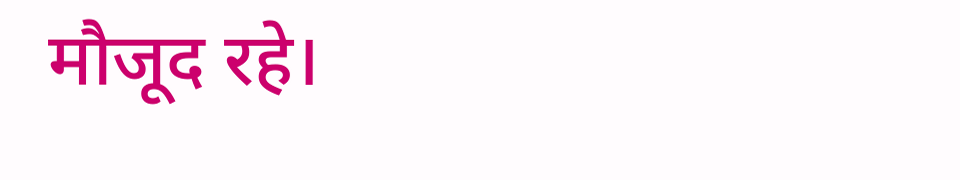मौजूद रहे।